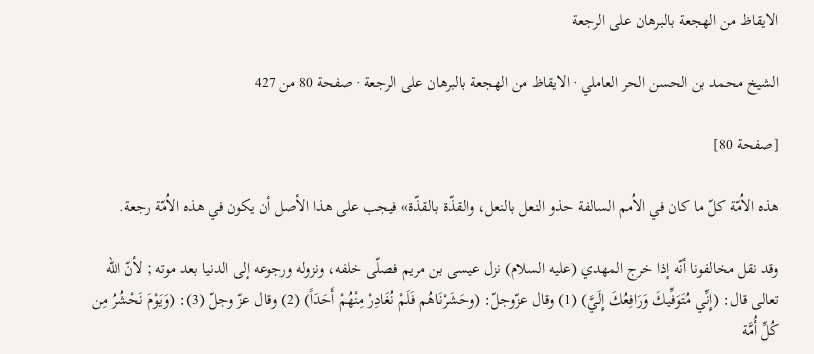الايقاظ من الهجعة بالبرهان على الرجعة

الشيخ محمد بن الحسن الحر العاملي · الايقاظ من الهجعة بالبرهان على الرجعة · صفحة 80 من 427

[صفحة 80]

هذه الاُمّة كلّ ما كان في الاُمم السالفة حذو النعل بالنعل، والقذّة بالقذّة» فيجب على هذا الأصل أن يكون في هذه الاُمّة رجعة.

وقد نقل مخالفونا أنّه إذا خرج المهدي (عليه السلام) نزل عيسى بن مريم فصلّى خلفه، ونزوله ورجوعه إلى الدنيا بعد موته ; لأنّ الله تعالى قال: (إِنِّي مُتَوَفِّيكَ وَرَافِعُكَ إِلَيَّ) (1) وقال عزّوجلّ: (وحَشَرْنَاهُم فَلَمْ نُغَادِرْ مِنْهُمْ أَحَدَاً) (2) وقال عزّ وجلّ (3): (وَيَوْمَ نَحْشُرُ مِن كُلِّ أُمَّة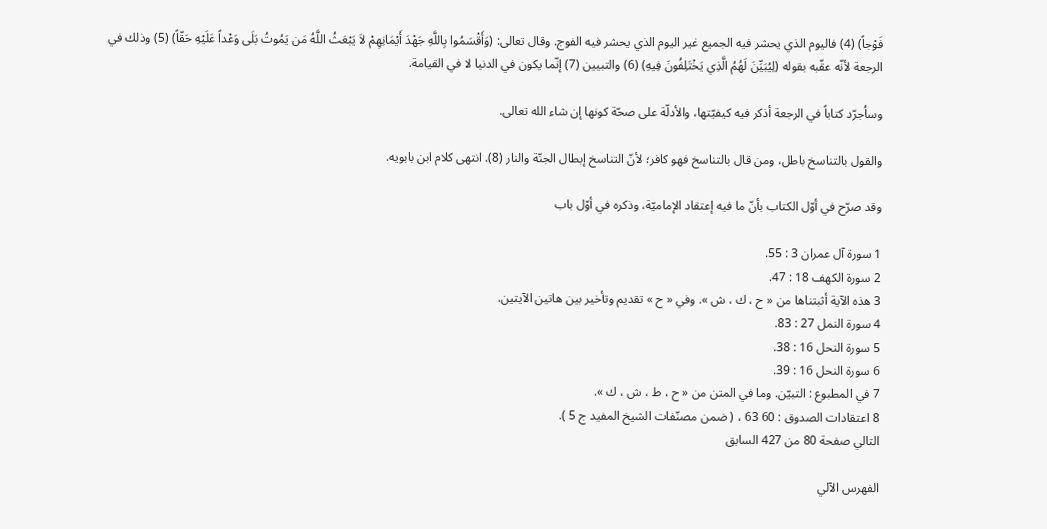فَوْجاً) (4) فاليوم الذي يحشر فيه الجميع غير اليوم الذي يحشر فيه الفوج. وقال تعالى: (وَأَقْسَمُوا بِاللَّهِ جَهْدَ أَيْمَانِهِمْ لاَ يَبْعَثُ اللَّهُ مَن يَمُوتُ بَلَى وَعْداً عَلَيْهِ حَقّاً) (5) وذلك في الرجعة لأنّه عقّبه بقوله (لِيُبَيِّنَ لَهُمُ الَّذِي يَخْتَلِفُونَ فِيهِ) (6) والتبيين (7) إنّما يكون في الدنيا لا في القيامة.

وساُجرّد كتاباً في الرجعة أذكر فيه كيفيّتها، والأدلّة على صحّة كونها إن شاء الله تعالى.

والقول بالتناسخ باطل، ومن قال بالتناسخ فهو كافر؛ لأنّ التناسخ إبطال الجنّة والنار (8). انتهى كلام ابن بابويه.

وقد صرّح في أوّل الكتاب بأنّ ما فيه إعتقاد الإماميّة، وذكره في أوّل باب

1 سورة آل عمران 3 : 55.
2 سورة الكهف 18 : 47.
3 هذه الآية أثبتناها من « ح ، ك ، ش ». وفي « ح » تقديم وتأخير بين هاتين الآيتين.
4 سورة النمل 27 : 83.
5 سورة النحل 16 : 38.
6 سورة النحل 16 : 39.
7 في المطبوع : التبيّن. وما في المتن من « ح ، ط ، ش ، ك ».
8 اعتقادات الصدوق : 60 63 ، ( ضمن مصنّفات الشيخ المفيد ج 5 ).
التالي صفحة 80 من 427 السابق

الفهرس الآلي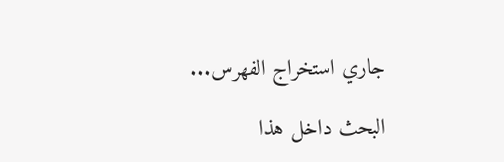جاري استخراج الفهرس...

البحث داخل هذا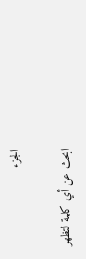الجزء

ابحث عن أي كلمة لتظهر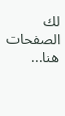لك الصفحات هنا...